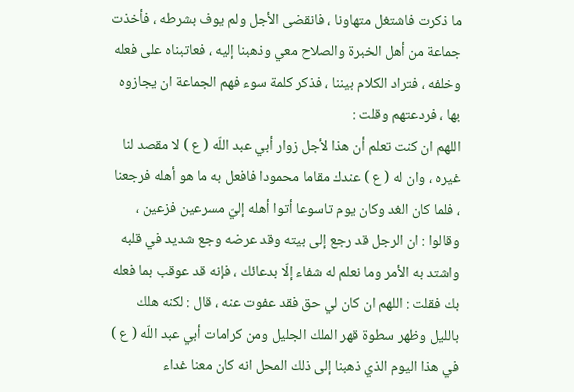ما ذكرت فاشتغل متهاونا ، فانقضى الأجل ولم يوف بشرطه ، فأخذت جماعة من أهل الخبرة والصلاح معي وذهبنا إليه ، فعاتبناه على فعله وخلفه ، فتراد الكلام بيننا ، فذكر كلمة سوء فهم الجماعة ان يجازوه بها ، فردعتهم وقلت :
اللهم ان كنت تعلم أن هذا لأجل زوار أبي عبد اللّه ( ع ) لا مقصد لنا غيره ، وان له ( ع ) عندك مقاما محمودا فافعل به ما هو أهله فرجعنا ، فلما كان الغد وكان يوم تاسوعا أتوا أهله إليّ مسرعين فزعين ، وقالوا : ان الرجل قد رجع إلى بيته وقد عرضه وجع شديد في قلبه واشتد به الأمر وما نعلم له شفاء إلّا بدعائك ، فإنه قد عوقب بما فعله بك فقلت : اللهم ان كان لي حق فقد عفوت عنه ، قال : لكنه هلك بالليل وظهر سطوة قهر الملك الجليل ومن كرامات أبي عبد اللّه ( ع ) في هذا اليوم الذي ذهبنا إلى ذلك المحل انه كان معنا غداء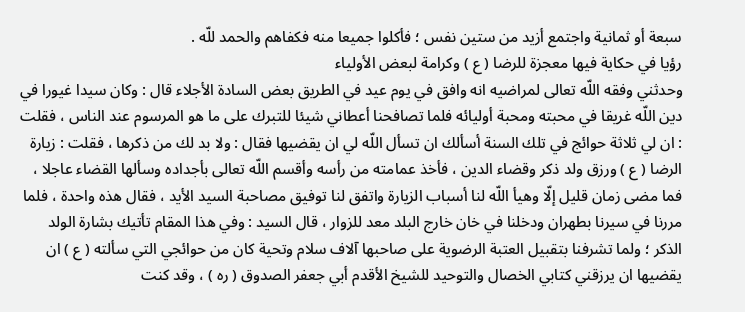سبعة أو ثمانية واجتمع أزيد من ستين نفس ؛ فأكلوا جميعا منه فكفاهم والحمد للّه .
رؤيا في حكاية فيها معجزة للرضا ( ع ) وكرامة لبعض الأولياء
وحدثني وفقه اللّه تعالى لمراضيه انه وافق في يوم عيد في الطريق بعض السادة الأجلاء قال : وكان سيدا غيورا في دين اللّه غريقا في محبته ومحبة أوليائه فلما تصافحنا أعطاني شيئا للتبرك على ما هو المرسوم عند الناس ، فقلت : ان لي ثلاثة حوائج في تلك السنة أسألك ان تسأل اللّه لي ان يقضيها فقال : ولا بد لك من ذكرها ، فقلت : زيارة الرضا ( ع ) ورزق ولد ذكر وقضاء الدين ، فأخذ عمامته من رأسه وأقسم اللّه تعالى بأجداده وسألها القضاء عاجلا ، فما مضى زمان قليل إلّا وهيأ اللّه لنا أسباب الزيارة واتفق لنا توفيق مصاحبة السيد الأيد ، فقال هذه واحدة ، فلما مررنا في سيرنا بطهران ودخلنا في خان خارج البلد معد للزوار ، قال السيد : وفي هذا المقام تأتيك بشارة الولد الذكر ؛ ولما تشرفنا بتقبيل العتبة الرضوية على صاحبها آلاف سلام وتحية كان من حوائجي التي سألته ( ع ) ان يقضيها ان يرزقني كتابي الخصال والتوحيد للشيخ الأقدم أبي جعفر الصدوق ( ره ) ، وقد كنت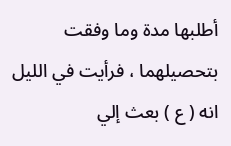أطلبها مدة وما وفقت بتحصيلهما ، فرأيت في الليل انه ( ع ) بعث إلي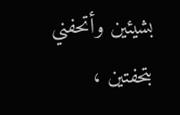بشيئين وأتحفني بتحفتين ،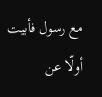مع رسول فأبيت أولّا عن